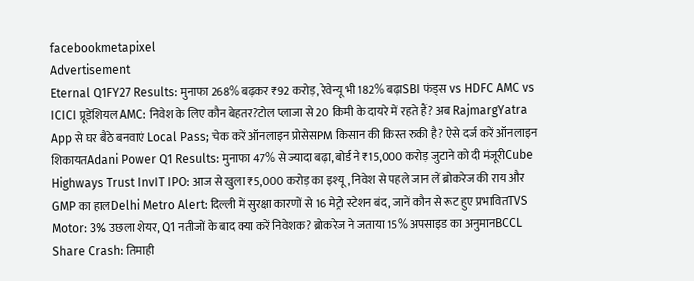facebookmetapixel
Advertisement
Eternal Q1FY27 Results: मुनाफा 268% बढ़कर ₹92 करोड़, रेवेन्यू भी 182% बढ़ाSBI फंड्स vs HDFC AMC vs ICICI प्रूडेंशियल AMC: निवेश के लिए कौन बेहतर?टोल प्लाजा से 20 किमी के दायरे में रहते हैं? अब RajmargYatra App से घर बैठे बनवाएं Local Pass; चेक करें ऑनलाइन प्रोसेसPM किसान की किस्त रुकी है? ऐसे दर्ज करें ऑनलाइन शिकायतAdani Power Q1 Results: मुनाफा 47% से ज्यादा बढ़ा, बोर्ड ने ₹15,000 करोड़ जुटाने को दी मंजूरीCube Highways Trust InvIT IPO: आज से खुला ₹5,000 करोड़ का इश्यू, निवेश से पहले जान लें ब्रोकरेज की राय और GMP का हालDelhi Metro Alert: दिल्ली में सुरक्षा कारणों से 16 मेट्रो स्टेशन बंद, जानें कौन से रूट हुए प्रभावितTVS Motor: 3% उछला शेयर, Q1 नतीजों के बाद क्या करें निवेशक? ब्रोकरेज ने जताया 15% अपसाइड का अनुमानBCCL Share Crash: तिमाही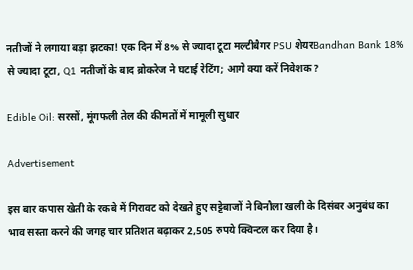नतीजों ने लगाया बड़ा झटका! एक दिन में 8% से ज्यादा टूटा मल्टीबैगर PSU शेयरBandhan Bank 18% से ज्यादा टूटा, Q1 नतीजों के बाद ब्रोकरेज ने घटाई रेटिंग; आगे क्या करें निवेशक?

Edible Oil: सरसों, मूंगफली तेल की कीमतों में मामूली सुधार

Advertisement

इस बार कपास खेती के रकबे में गिरावट को देखते हुए सट्टेबाजों ने बिनौला खली के दिसंबर अनुबंध का भाव सस्ता करने की जगह चार प्रतिशत बढ़ाकर 2,505 रुपये क्विन्टल कर दिया है।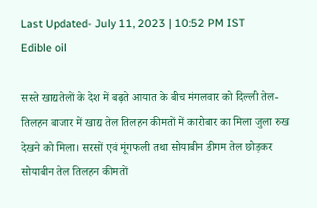Last Updated- July 11, 2023 | 10:52 PM IST
Edible oil

सस्ते खाद्यतेलों के देश में बढ़ते आयात के बीच मंगलवार को दिल्ली तेल-तिलहन बाजार में खाद्य तेल तिलहन कीमतों में कारोबार का मिला जुला रुख देखने को मिला। सरसों एवं मूंगफली तथा सोयाबीन डीगम तेल छोड़कर सोयाबीन तेल तिलहन कीमतों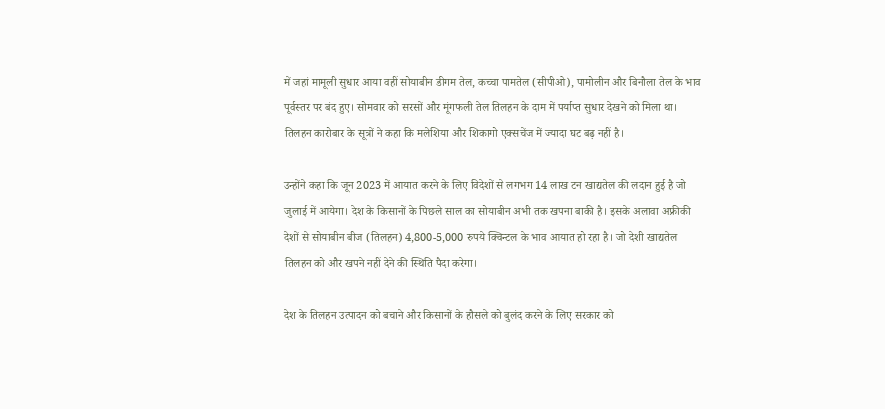में जहां मामूली सुधार आया वहीं सोयाबीन डीगम तेल, कच्चा पामतेल (सीपीओ), पामोलीन और बिनौला तेल के भाव पूर्वस्तर पर बंद हुए। सोमवार को सरसों और मूंगफली तेल तिलहन के दाम में पर्याप्त सुधार देखने को मिला था। तिलहन कारोबार के सूत्रों ने कहा कि मलेशिया और शिकागो एक्सचेंज में ज्यादा घट बढ़ नहीं है।

उन्होंने कहा कि जून 2023 में आयात करने के लिए विदेशों से लगभग 14 लाख टन खाद्यतेल की लदान हुई है जो जुलाई में आयेगा। देश के किसानों के पिछले साल का सोयाबीन अभी तक खपना बाकी है। इसके अलावा अफ्रीकी देशों से सोयाबीन बीज (तिलहन) 4,800-5,000 रुपये क्विन्टल के भाव आयात हो रहा है। जो देशी खाद्यतेल तिलहन को और खपने नहीं देने की स्थिति पैदा करेगा।

देश के तिलहन उत्पादन को बचाने और किसानों के हौसले को बुलंद करने के लिए सरकार को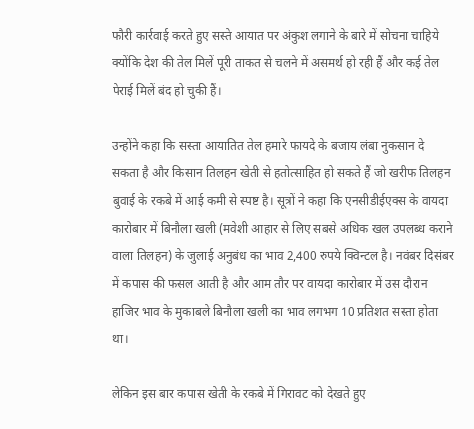फौरी कार्रवाई करते हुए सस्ते आयात पर अंकुश लगाने के बारे में सोचना चाहिये क्योंकि देश की तेल मिलें पूरी ताकत से चलने में असमर्थ हो रही हैं और कई तेल पेराई मिलें बंद हो चुकी हैं।

उन्होंने कहा कि सस्ता आयातित तेल हमारे फायदे के बजाय लंबा नुकसान दे सकता है और किसान तिलहन खेती से हतोत्साहित हो सकते हैं जो खरीफ तिलहन बुवाई के रकबे में आई कमी से स्पष्ट है। सूत्रों ने कहा कि एनसीडीईएक्स के वायदा कारोबार में बिनौला खली (मवेशी आहार से लिए सबसे अधिक खल उपलब्ध कराने वाला तिलहन) के जुलाई अनुबंध का भाव 2,400 रुपये क्विन्टल है। नवंबर दिसंबर में कपास की फसल आती है और आम तौर पर वायदा कारोबार में उस दौरान हाजिर भाव के मुकाबले बिनौला खली का भाव लगभग 10 प्रतिशत सस्ता होता था।

लेकिन इस बार कपास खेती के रकबे में गिरावट को देखते हुए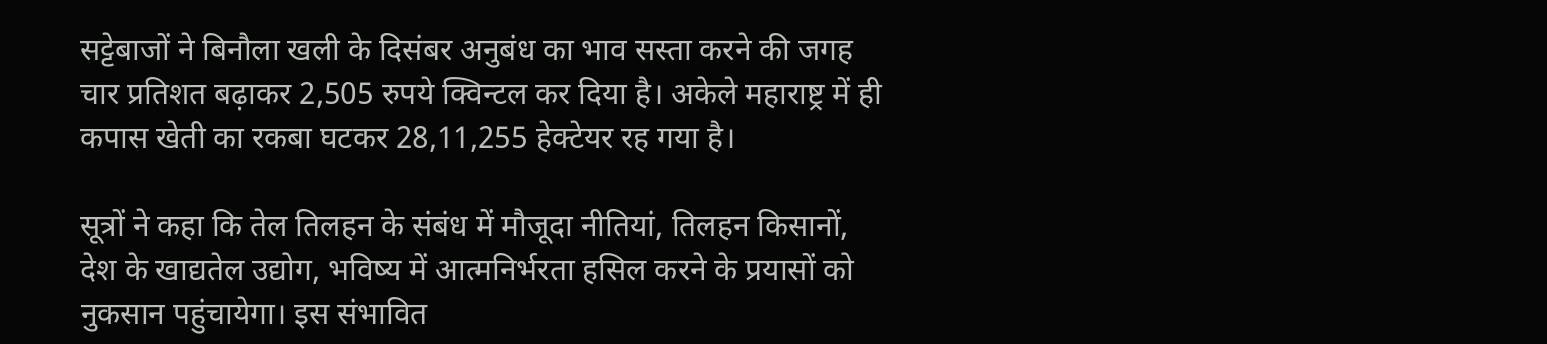सट्टेबाजों ने बिनौला खली के दिसंबर अनुबंध का भाव सस्ता करने की जगह चार प्रतिशत बढ़ाकर 2,505 रुपये क्विन्टल कर दिया है। अकेले महाराष्ट्र में ही कपास खेती का रकबा घटकर 28,11,255 हेक्टेयर रह गया है।

सूत्रों ने कहा कि तेल तिलहन के संबंध में मौजूदा नीतियां, तिलहन किसानों, देश के खाद्यतेल उद्योग, भविष्य में आत्मनिर्भरता हसिल करने के प्रयासों को नुकसान पहुंचायेगा। इस संभावित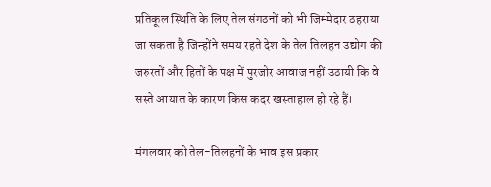प्रतिकूल स्थिति के लिए तेल संगठनों को भी जिम्मेदार ठहराया जा सकता है जिन्होंने समय रहते देश के तेल तिलहन उद्योग की जरुरतों और हितों के पक्ष में पुरजोर आवाज नहीं उठायी कि वे सस्ते आयात के कारण किस कदर खस्ताहाल हो रहे हैं।

मंगलवार को तेल-तिलहनों के भाव इस प्रकार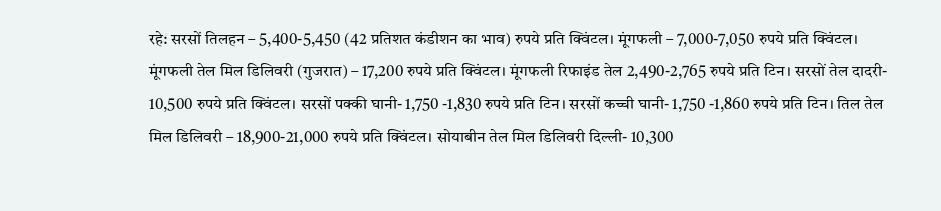रहे: सरसों तिलहन – 5,400-5,450 (42 प्रतिशत कंडीशन का भाव) रुपये प्रति क्विंटल। मूंगफली – 7,000-7,050 रुपये प्रति क्विंटल। मूंगफली तेल मिल डिलिवरी (गुजरात) – 17,200 रुपये प्रति क्विंटल। मूंगफली रिफाइंड तेल 2,490-2,765 रुपये प्रति टिन। सरसों तेल दादरी- 10,500 रुपये प्रति क्विंटल। सरसों पक्की घानी- 1,750 -1,830 रुपये प्रति टिन। सरसों कच्ची घानी- 1,750 -1,860 रुपये प्रति टिन। तिल तेल मिल डिलिवरी – 18,900-21,000 रुपये प्रति क्विंटल। सोयाबीन तेल मिल डिलिवरी दिल्ली- 10,300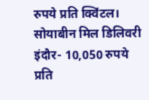रुपये प्रति क्विंटल। सोयाबीन मिल डिलिवरी इंदौर- 10,050 रुपये प्रति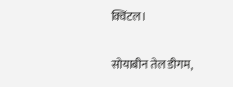क्विंटल।

सोयाबीन तेल डीगम,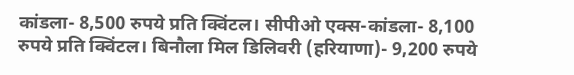कांडला- 8,500 रुपये प्रति क्विंटल। सीपीओ एक्स-कांडला- 8,100 रुपये प्रति क्विंटल। बिनौला मिल डिलिवरी (हरियाणा)- 9,200 रुपये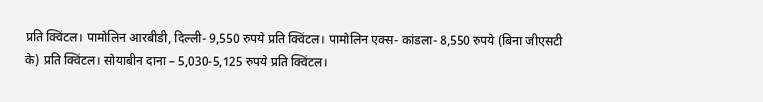प्रति क्विंटल। पामोलिन आरबीडी, दिल्ली- 9,550 रुपये प्रति क्विंटल। पामोलिन एक्स- कांडला- 8,550 रुपये (बिना जीएसटी के) प्रति क्विंटल। सोयाबीन दाना – 5,030-5,125 रुपये प्रति क्विंटल।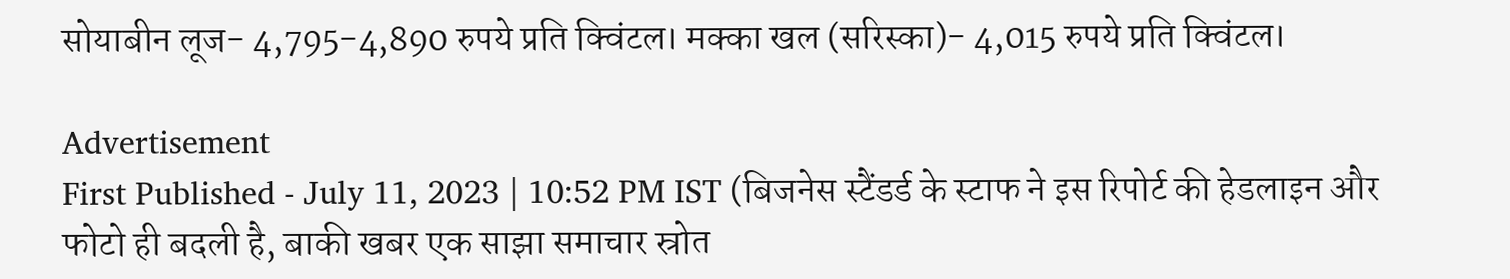सोयाबीन लूज- 4,795-4,890 रुपये प्रति क्विंटल। मक्का खल (सरिस्का)- 4,015 रुपये प्रति क्विंटल।

Advertisement
First Published - July 11, 2023 | 10:52 PM IST (बिजनेस स्टैंडर्ड के स्टाफ ने इस रिपोर्ट की हेडलाइन और फोटो ही बदली है, बाकी खबर एक साझा समाचार स्रोत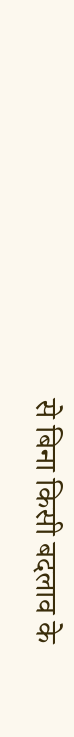से बिना किसी बदलाव के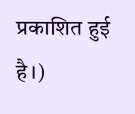प्रकाशित हुई है।)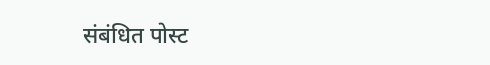संबंधित पोस्ट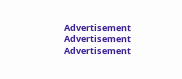Advertisement
Advertisement
Advertisement